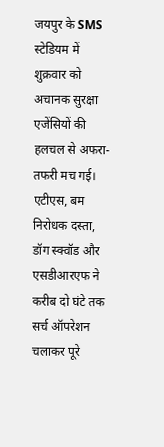जयपुर के SMS स्टेडियम में शुक्रवार को अचानक सुरक्षा एजेंसियों की हलचल से अफरा-तफरी मच गई। एटीएस, बम निरोधक दस्ता, डॉग स्क्वॉड और एसडीआरएफ ने करीब दो घंटे तक सर्च ऑपरेशन चलाकर पूरे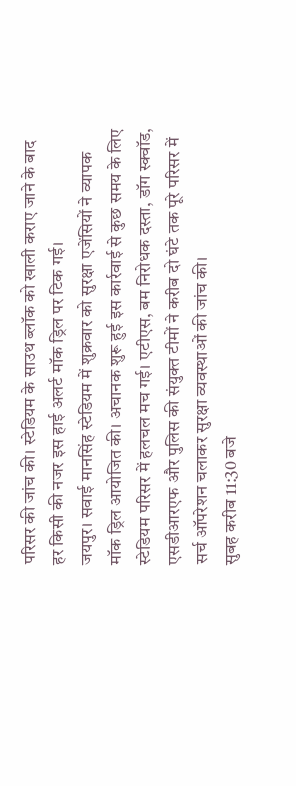परिसर की जांच की। स्टेडियम के साउथ ब्लॉक को खाली कराए जाने के बाद हर किसी की नजर इस हाई अलर्ट मॉक ड्रिल पर टिक गई।
जयपुर। सवाई मानसिंह स्टेडियम में शुक्रवार को सुरक्षा एजेंसियों ने व्यापक मॉक ड्रिल आयोजित की। अचानक शुरू हुई इस कार्रवाई से कुछ समय के लिए स्टेडियम परिसर में हलचल मच गई। एटीएस, बम निरोधक दस्ता, डॉग स्क्वॉड, एसडीआरएफ और पुलिस की संयुक्त टीमों ने करीब दो घंटे तक पूरे परिसर में सर्च ऑपरेशन चलाकर सुरक्षा व्यवस्थाओं की जांच की।
सुबह करीब 11:30 बजे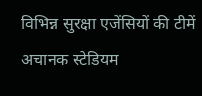विभिन्न सुरक्षा एजेंसियों की टीमें अचानक स्टेडियम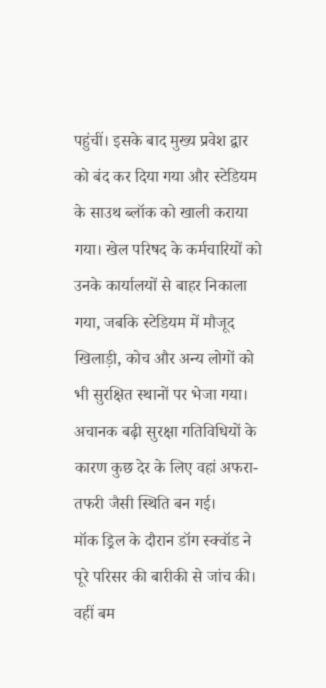पहुंचीं। इसके बाद मुख्य प्रवेश द्वार को बंद कर दिया गया और स्टेडियम के साउथ ब्लॉक को खाली कराया गया। खेल परिषद के कर्मचारियों को उनके कार्यालयों से बाहर निकाला गया, जबकि स्टेडियम में मौजूद खिलाड़ी, कोच और अन्य लोगों को भी सुरक्षित स्थानों पर भेजा गया। अचानक बढ़ी सुरक्षा गतिविधियों के कारण कुछ देर के लिए वहां अफरा-तफरी जैसी स्थिति बन गई।
मॉक ड्रिल के दौरान डॉग स्क्वॉड ने पूरे परिसर की बारीकी से जांच की। वहीं बम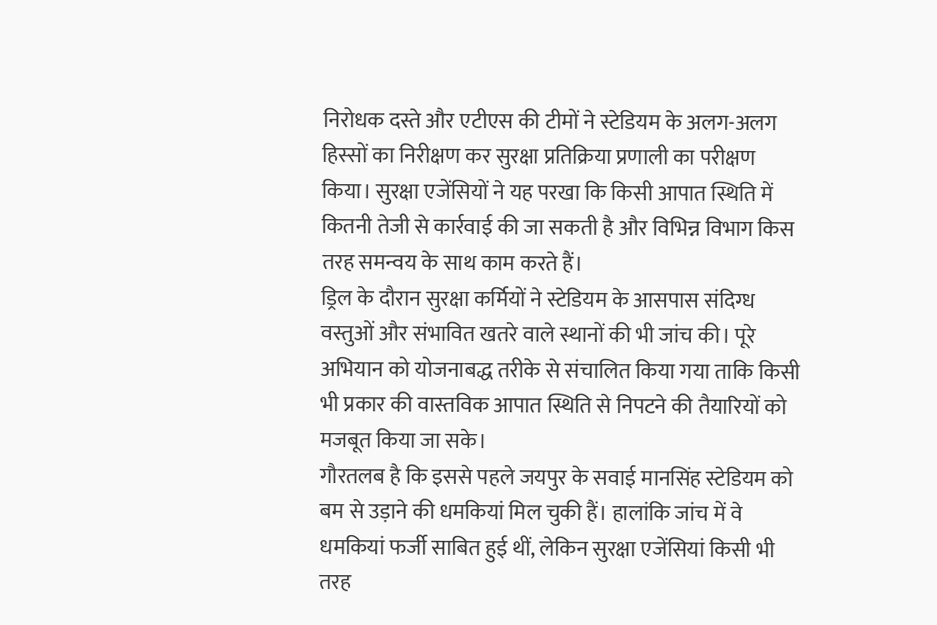निरोधक दस्ते और एटीएस की टीमों ने स्टेडियम के अलग-अलग हिस्सों का निरीक्षण कर सुरक्षा प्रतिक्रिया प्रणाली का परीक्षण किया। सुरक्षा एजेंसियों ने यह परखा कि किसी आपात स्थिति में कितनी तेजी से कार्रवाई की जा सकती है और विभिन्न विभाग किस तरह समन्वय के साथ काम करते हैं।
ड्रिल के दौरान सुरक्षा कर्मियों ने स्टेडियम के आसपास संदिग्ध वस्तुओं और संभावित खतरे वाले स्थानों की भी जांच की। पूरे अभियान को योजनाबद्ध तरीके से संचालित किया गया ताकि किसी भी प्रकार की वास्तविक आपात स्थिति से निपटने की तैयारियों को मजबूत किया जा सके।
गौरतलब है कि इससे पहले जयपुर के सवाई मानसिंह स्टेडियम को बम से उड़ाने की धमकियां मिल चुकी हैं। हालांकि जांच में वे धमकियां फर्जी साबित हुई थीं, लेकिन सुरक्षा एजेंसियां किसी भी तरह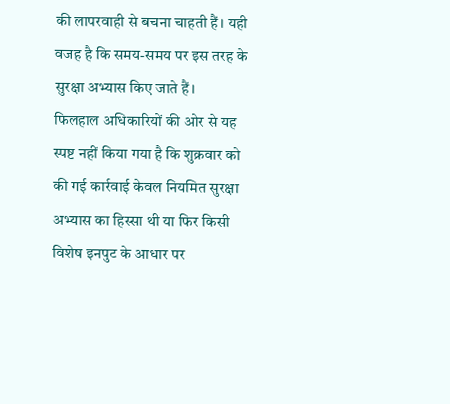की लापरवाही से बचना चाहती हैं। यही वजह है कि समय-समय पर इस तरह के सुरक्षा अभ्यास किए जाते हैं।
फिलहाल अधिकारियों की ओर से यह स्पष्ट नहीं किया गया है कि शुक्रवार को की गई कार्रवाई केवल नियमित सुरक्षा अभ्यास का हिस्सा थी या फिर किसी विशेष इनपुट के आधार पर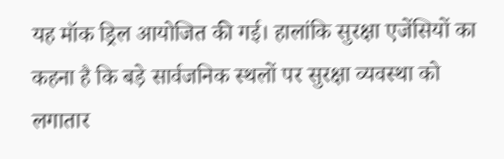यह मॉक ड्रिल आयोजित की गई। हालांकि सुरक्षा एजेंसियों का कहना है कि बड़े सार्वजनिक स्थलों पर सुरक्षा व्यवस्था को लगातार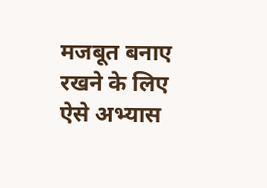मजबूत बनाए रखने के लिए ऐसे अभ्यास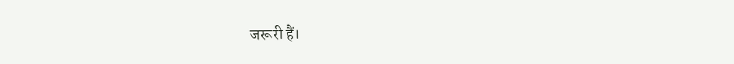जरूरी हैं।